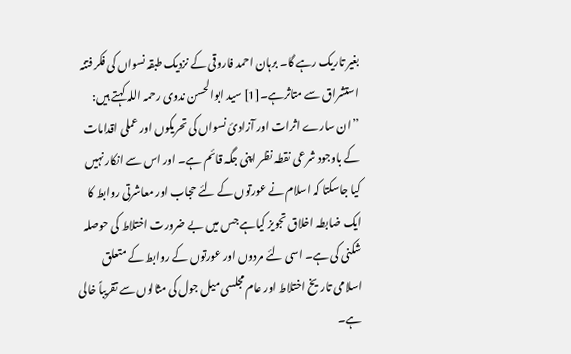بغیر تاریک رہے گا۔ برہان احمد فاروقی کے نزدیک طبقہ نسواں کی فکر فتنہ استشراق سے متاثرہے۔[1] سید ابوالحسن ندوی رحمہ اللہ کہتے ہیں: ’’ان سارے اثرات اور آزادئ نسواں کی تحریکوں اور عملی اقدامات کے باوجود شرعی نقطہ نظر اپنی جگہ قائم ہے۔ اور اس سے انکار نہیں کیا جاسکتا کہ اسلام نے عورتوں کے لئے حجاب اور معاشرتی روابط کا ایک ضابطہ اخلاق تجویز کیاہے جس میں بے ضرورت اختلاط کی حوصلہ شکنی کی ہے۔ اسی لئے مردوں اور عورتوں کے روابط کے متعلق اسلامی تاریخ اختلاط اور عام مجلسی میل جول کی مثالوں سے تقریباً خالی ہے۔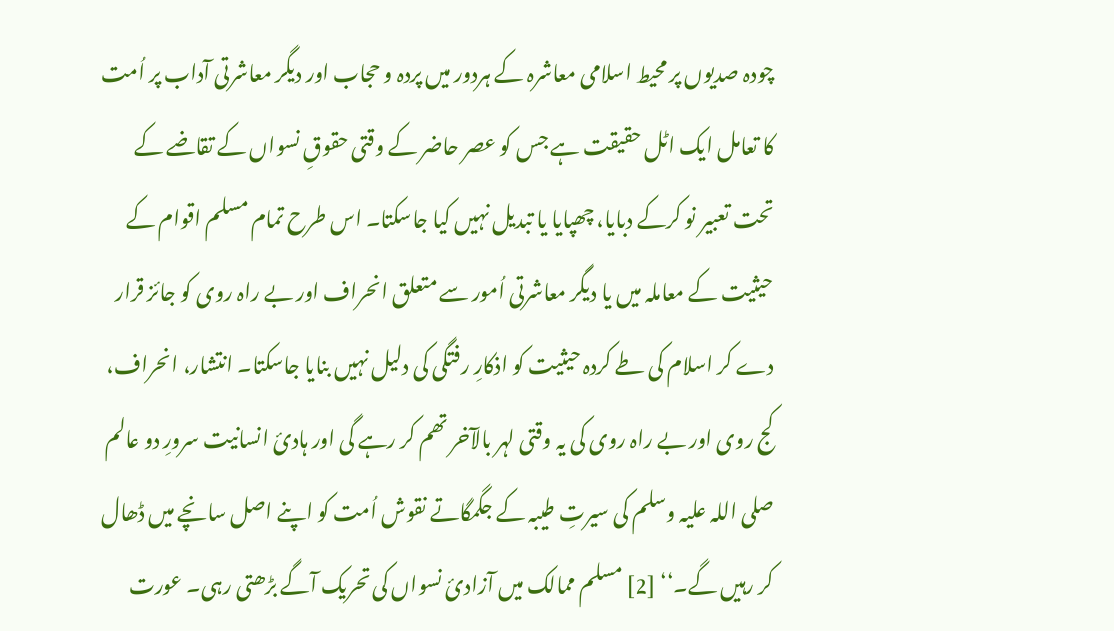چودہ صدیوں پر محیط اسلامی معاشرہ کے ہردور میں پردہ و حجاب اور دیگر معاشرتی آداب پر اُمت کا تعامل ایک اٹل حقیقت ہے جس کو عصر حاضر کے وقتی حقوقِ نسواں کے تقاضے کے تحت تعبیر نو کرکے دبایا، چھپایا یا تبدیل نہیں کیا جاسکتا۔ اس طرح تمام مسلم اقوام کے حیثیت کے معاملہ میں یا دیگر معاشرتی اُمور سے متعلق انحراف اور بے راہ روی کو جائز قرار دے کر اسلام کی طے کردہ حیثیت کو اذکارِ رفتگی کی دلیل نہیں بنایا جاسکتا۔ انتشار، انحراف، کج روی اور بے راہ روی کی یہ وقتی لہر بالآخر تھم کر رہے گی اور ہادیٔ انسانیت سرورِ دو عالم صلی اللہ علیہ وسلم کی سیرتِ طیبہ کے جگمگاتے نقوش اُمت کو اپنے اصل سانچے میں ڈھال کر رہیں گے۔‘‘ [2] مسلم ممالک میں آزادئ نسواں کی تحریک آگے بڑھتی رہی۔ عورت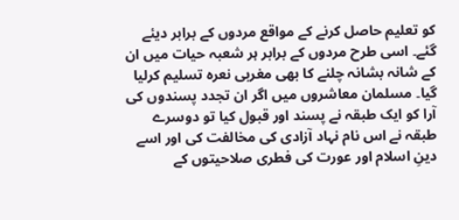کو تعلیم حاصل کرنے کے مواقع مردوں کے برابر دیئے گئے۔ اسی طرح مردوں کے برابر ہر شعبہ حیات میں ان کے شانہ بشانہ چلنے کا بھی مغربی نعرہ تسلیم کرلیا گیا۔ مسلمان معاشروں میں اگر ان تجدد پسندوں کی آرا کو ایک طبقہ نے پسند اور قبول کیا تو دوسرے طبقہ نے اس نام نہاد آزادی کی مخالفت کی اور اسے دینِ اسلام اور عورت کی فطری صلاحیتوں کے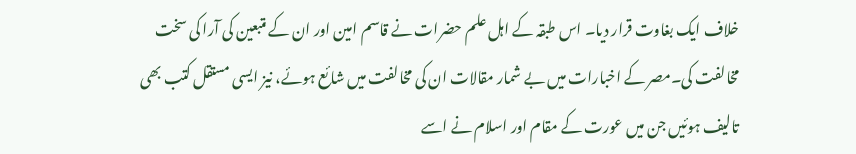خلاف ایک بغاوت قرار دیا۔ اس طبقہ کے اہل علم حضرات نے قاسم امین اور ان کے متبعین کی آرا کی سخت مخالفت کی۔مصر کے اخبارات میں بے شمار مقالات ان کی مخالفت میں شائع ہوئے، نیز ایسی مستقل کتب بھی تالیف ہوئیں جن میں عورت کے مقام اور اسلام نے اسے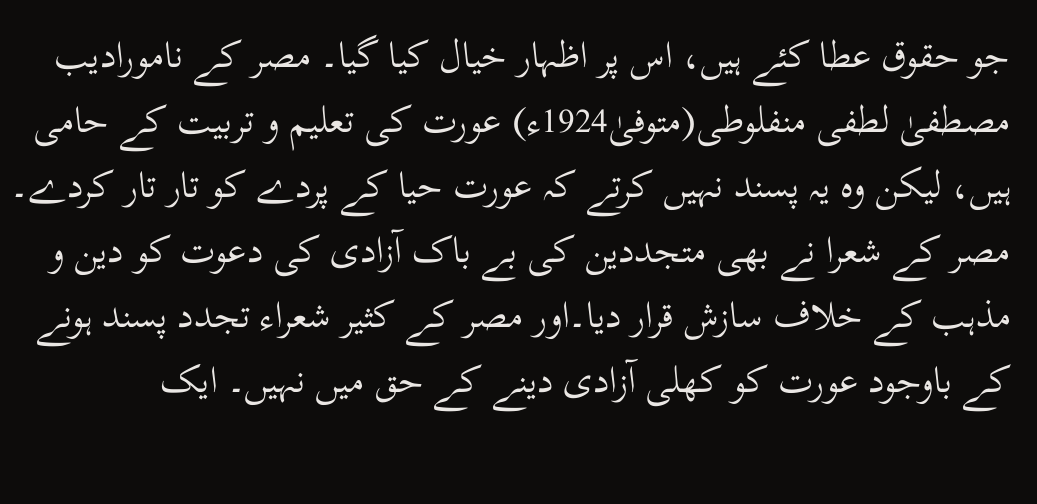جو حقوق عطا کئے ہیں، اس پر اظہار خیال کیا گیا۔ مصر کے نامورادیب مصطفیٰ لطفی منفلوطی(متوفیٰ1924ء) عورت کی تعلیم و تربیت کے حامی ہیں، لیکن وہ یہ پسند نہیں کرتے کہ عورت حیا کے پردے کو تار تار کردے۔ مصر کے شعرا نے بھی متجددین کی بے باک آزادی کی دعوت کو دین و مذہب کے خلاف سازش قرار دیا۔اور مصر کے کثیر شعراء تجدد پسند ہونے کے باوجود عورت کو کھلی آزادی دینے کے حق میں نہیں۔ ایک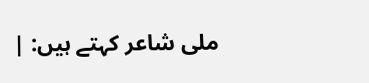ملی شاعر کہتے ہیں: |